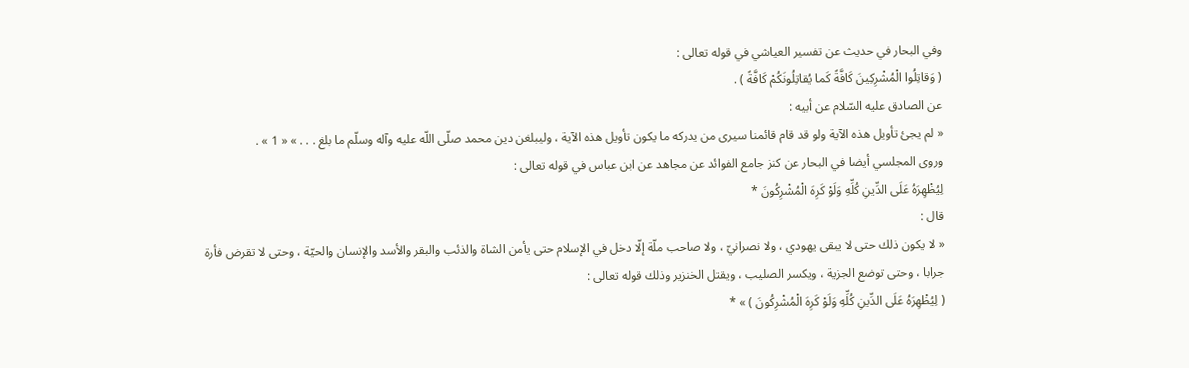وفي البحار في حديث عن تفسير العياشي في قوله تعالى :
( وَقاتِلُوا الْمُشْرِكِينَ كَافَّةً كَما يُقاتِلُونَكُمْ كَافَّةً ) .
عن الصادق عليه السّلام عن أبيه :
« لم يجئ تأويل هذه الآية ولو قد قام قائمنا سيرى من يدركه ما يكون تأويل هذه الآية ، وليبلغن دين محمد صلّى اللّه عليه وآله وسلّم ما بلغ . . . » « 1 » .
وروى المجلسي أيضا في البحار عن كنز جامع الفوائد عن مجاهد عن ابن عباس في قوله تعالى :
لِيُظْهِرَهُ عَلَى الدِّينِ كُلِّهِ وَلَوْ كَرِهَ الْمُشْرِكُونَ *
قال :
« لا يكون ذلك حتى لا يبقى يهودي ، ولا نصرانيّ ، ولا صاحب ملّة إلّا دخل في الإسلام حتى يأمن الشاة والذئب والبقر والأسد والإنسان والحيّة ، وحتى لا تقرض فأرة جرابا ، وحتى توضع الجزية ، ويكسر الصليب ، ويقتل الخنزير وذلك قوله تعالى :
( لِيُظْهِرَهُ عَلَى الدِّينِ كُلِّهِ وَلَوْ كَرِهَ الْمُشْرِكُونَ ) » *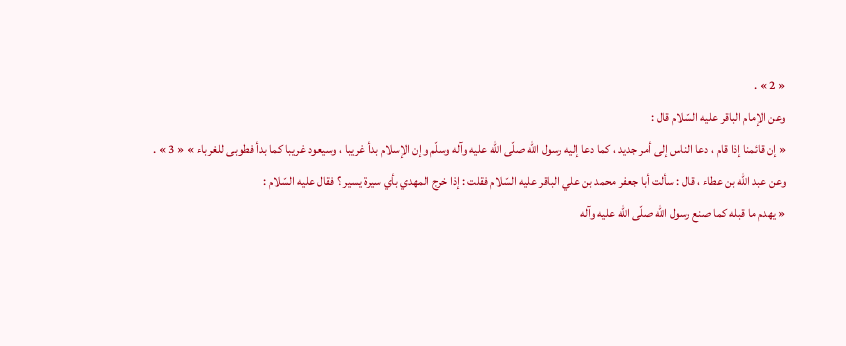« 2 » .
وعن الإمام الباقر عليه السّلام قال :
« إن قائمنا إذا قام ، دعا الناس إلى أمر جديد ، كما دعا إليه رسول اللّه صلّى اللّه عليه وآله وسلّم وإن الإسلام بدأ غريبا ، وسيعود غريبا كما بدأ فطوبى للغرباء » « 3 » .
وعن عبد اللّه بن عطاء ، قال : سألت أبا جعفر محمد بن علي الباقر عليه السّلام فقلت : إذا خرج المهدي بأي سيرة يسير ؟ فقال عليه السّلام :
« يهدم ما قبله كما صنع رسول اللّه صلّى اللّه عليه وآله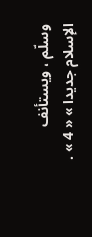وسلّم ، ويستأنف الإسلام جديدا » « 4 » .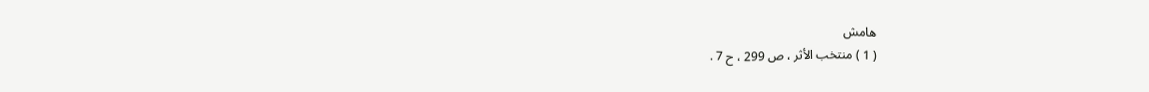هامش
( 1 ) منتخب الأثر ، ص 299 ، ح 7 .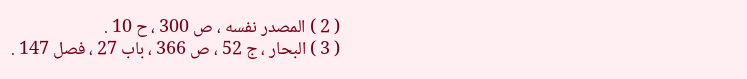( 2 ) المصدر نفسه ، ص 300 ، ح 10 .
( 3 ) البحار ، ج 52 ، ص 366 ، باب 27 ، فصل 147 .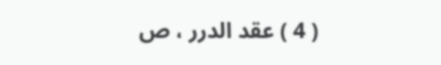( 4 ) عقد الدرر ، ص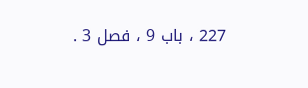227 ، باب 9 ، فصل 3 .